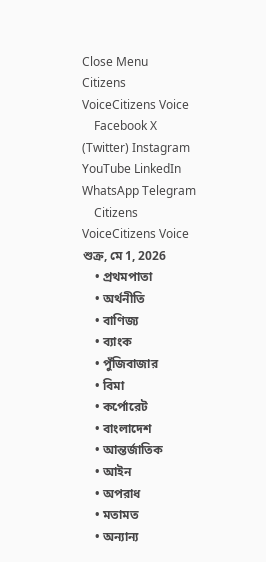Close Menu
Citizens VoiceCitizens Voice
    Facebook X (Twitter) Instagram YouTube LinkedIn WhatsApp Telegram
    Citizens VoiceCitizens Voice শুক্র, মে 1, 2026
    • প্রথমপাতা
    • অর্থনীতি
    • বাণিজ্য
    • ব্যাংক
    • পুঁজিবাজার
    • বিমা
    • কর্পোরেট
    • বাংলাদেশ
    • আন্তর্জাতিক
    • আইন
    • অপরাধ
    • মতামত
    • অন্যান্য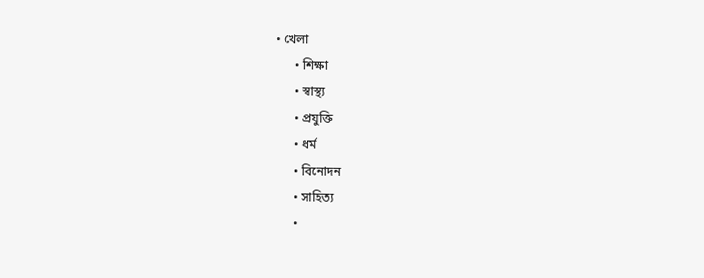• খেলা
      • শিক্ষা
      • স্বাস্থ্য
      • প্রযুক্তি
      • ধর্ম
      • বিনোদন
      • সাহিত্য
      •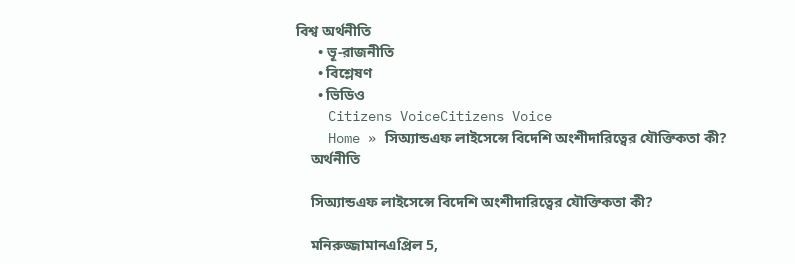বিশ্ব অর্থনীতি
      • ভূ-রাজনীতি
      • বিশ্লেষণ
      • ভিডিও
    Citizens VoiceCitizens Voice
    Home » সিঅ্যান্ডএফ লাইসেন্সে বিদেশি অংশীদারিত্বের যৌক্তিকতা কী?
    অর্থনীতি

    সিঅ্যান্ডএফ লাইসেন্সে বিদেশি অংশীদারিত্বের যৌক্তিকতা কী?

    মনিরুজ্জামানএপ্রিল 5,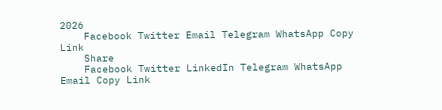2026
    Facebook Twitter Email Telegram WhatsApp Copy Link
    Share
    Facebook Twitter LinkedIn Telegram WhatsApp Email Copy Link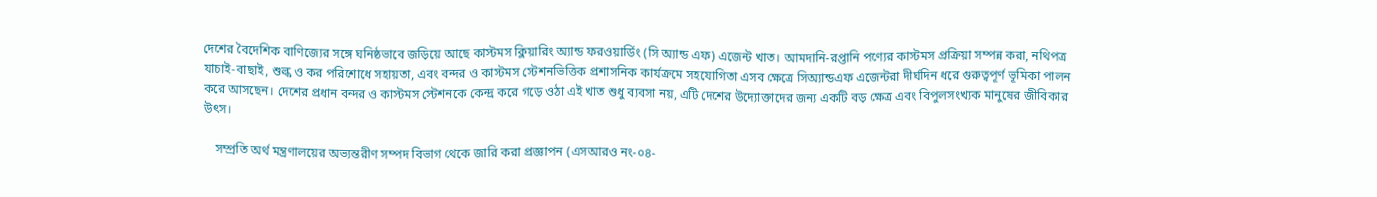দেশের বৈদেশিক বাণিজ্যের সঙ্গে ঘনিষ্ঠভাবে জড়িয়ে আছে কাস্টমস ক্লিয়ারিং অ্যান্ড ফরওয়ার্ডিং (সি অ্যান্ড এফ) এজেন্ট খাত। আমদানি-রপ্তানি পণ্যের কাস্টমস প্রক্রিয়া সম্পন্ন করা, নথিপত্র যাচাই-বাছাই, শুল্ক ও কর পরিশোধে সহায়তা, এবং বন্দর ও কাস্টমস স্টেশনভিত্তিক প্রশাসনিক কার্যক্রমে সহযোগিতা এসব ক্ষেত্রে সিঅ্যান্ডএফ এজেন্টরা দীর্ঘদিন ধরে গুরুত্বপূর্ণ ভূমিকা পালন করে আসছেন। দেশের প্রধান বন্দর ও কাস্টমস স্টেশনকে কেন্দ্র করে গড়ে ওঠা এই খাত শুধু ব্যবসা নয়, এটি দেশের উদ্যোক্তাদের জন্য একটি বড় ক্ষেত্র এবং বিপুলসংখ্যক মানুষের জীবিকার উৎস।

    সম্প্রতি অর্থ মন্ত্রণালয়ের অভ্যন্তরীণ সম্পদ বিভাগ থেকে জারি করা প্রজ্ঞাপন (এসআরও নং-০৪-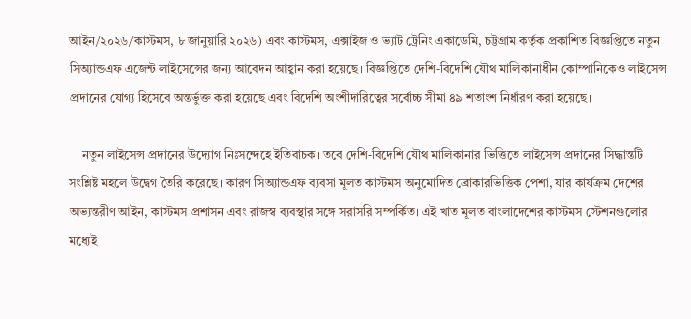আইন/২০২৬/কাস্টমস, ৮ জানুয়ারি ২০২৬) এবং কাস্টমস, এক্সাইজ ও ভ্যাট ট্রেনিং একাডেমি, চট্টগ্রাম কর্তৃক প্রকাশিত বিজ্ঞপ্তিতে নতুন সিঅ্যান্ডএফ এজেন্ট লাইসেন্সের জন্য আবেদন আহ্বান করা হয়েছে। বিজ্ঞপ্তিতে দেশি-বিদেশি যৌথ মালিকানাধীন কোম্পানিকেও লাইসেন্স প্রদানের যোগ্য হিসেবে অন্তর্ভুক্ত করা হয়েছে এবং বিদেশি অংশীদারিত্বের সর্বোচ্চ সীমা ৪৯ শতাংশ নির্ধারণ করা হয়েছে।

    নতুন লাইসেন্স প্রদানের উদ্যোগ নিঃসন্দেহে ইতিবাচক। তবে দেশি-বিদেশি যৌথ মালিকানার ভিত্তিতে লাইসেন্স প্রদানের সিদ্ধান্তটি সংশ্লিষ্ট মহলে উদ্বেগ তৈরি করেছে। কারণ সিঅ্যান্ডএফ ব্যবসা মূলত কাস্টমস অনুমোদিত ব্রোকারভিত্তিক পেশা, যার কার্যক্রম দেশের অভ্যন্তরীণ আইন, কাস্টমস প্রশাসন এবং রাজস্ব ব্যবস্থার সঙ্গে সরাসরি সম্পর্কিত। এই খাত মূলত বাংলাদেশের কাস্টমস স্টেশনগুলোর মধ্যেই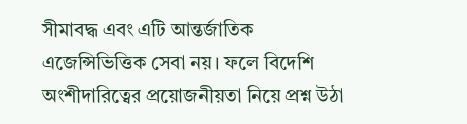সীমাবদ্ধ এবং এটি আন্তর্জাতিক এজেন্সিভিত্তিক সেবা নয়। ফলে বিদেশি অংশীদারিত্বের প্রয়োজনীয়তা নিয়ে প্রশ্ন উঠা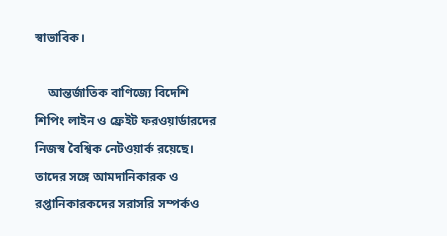স্বাভাবিক।

    আন্তর্জাতিক বাণিজ্যে বিদেশি শিপিং লাইন ও ফ্রেইট ফরওয়ার্ডারদের নিজস্ব বৈশ্বিক নেটওয়ার্ক রয়েছে। তাদের সঙ্গে আমদানিকারক ও রপ্তানিকারকদের সরাসরি সম্পর্কও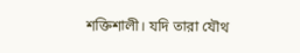শক্তিশালী। যদি তারা যৌথ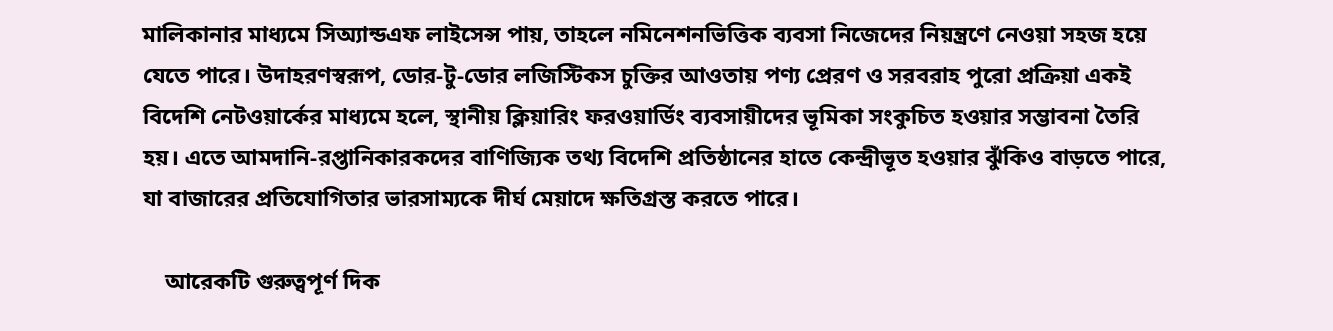মালিকানার মাধ্যমে সিঅ্যান্ডএফ লাইসেন্স পায়, তাহলে নমিনেশনভিত্তিক ব্যবসা নিজেদের নিয়ন্ত্রণে নেওয়া সহজ হয়ে যেতে পারে। উদাহরণস্বরূপ, ডোর-টু-ডোর লজিস্টিকস চুক্তির আওতায় পণ্য প্রেরণ ও সরবরাহ পুরো প্রক্রিয়া একই বিদেশি নেটওয়ার্কের মাধ্যমে হলে, স্থানীয় ক্লিয়ারিং ফরওয়ার্ডিং ব্যবসায়ীদের ভূমিকা সংকুচিত হওয়ার সম্ভাবনা তৈরি হয়। এতে আমদানি-রপ্তানিকারকদের বাণিজ্যিক তথ্য বিদেশি প্রতিষ্ঠানের হাতে কেন্দ্রীভূত হওয়ার ঝুঁকিও বাড়তে পারে, যা বাজারের প্রতিযোগিতার ভারসাম্যকে দীর্ঘ মেয়াদে ক্ষতিগ্রস্ত করতে পারে।

    আরেকটি গুরুত্বপূর্ণ দিক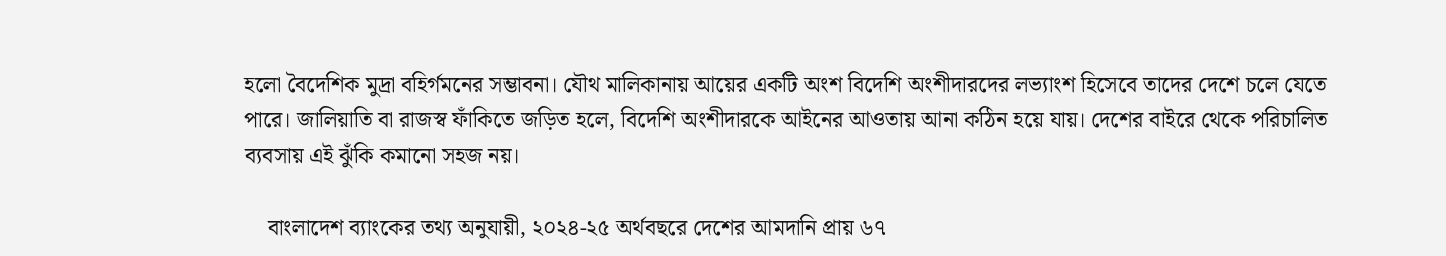হলো বৈদেশিক মুদ্রা বহির্গমনের সম্ভাবনা। যৌথ মালিকানায় আয়ের একটি অংশ বিদেশি অংশীদারদের লভ্যাংশ হিসেবে তাদের দেশে চলে যেতে পারে। জালিয়াতি বা রাজস্ব ফাঁকিতে জড়িত হলে, বিদেশি অংশীদারকে আইনের আওতায় আনা কঠিন হয়ে যায়। দেশের বাইরে থেকে পরিচালিত ব্যবসায় এই ঝুঁকি কমানো সহজ নয়।

    বাংলাদেশ ব্যাংকের তথ্য অনুযায়ী, ২০২৪-২৫ অর্থবছরে দেশের আমদানি প্রায় ৬৭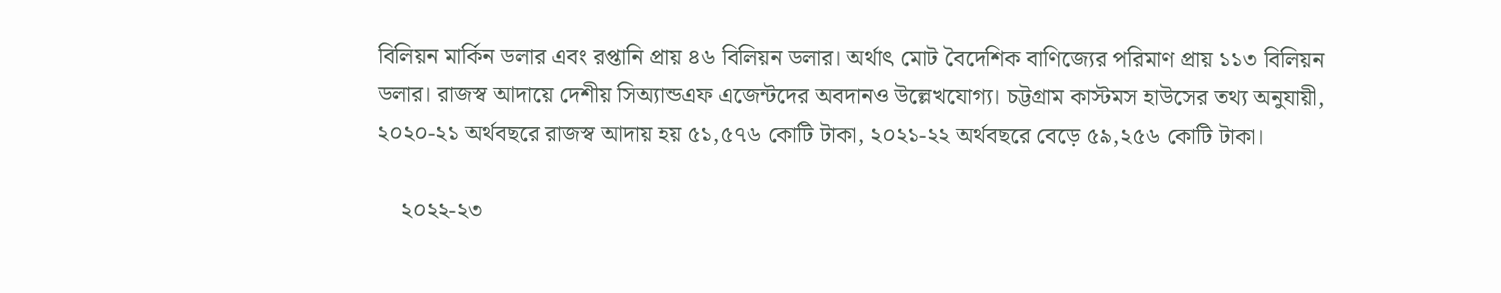বিলিয়ন মার্কিন ডলার এবং রপ্তানি প্রায় ৪৬ বিলিয়ন ডলার। অর্থাৎ মোট বৈদেশিক বাণিজ্যের পরিমাণ প্রায় ১১৩ বিলিয়ন ডলার। রাজস্ব আদায়ে দেশীয় সিঅ্যান্ডএফ এজেন্টদের অবদানও উল্লেখযোগ্য। চট্টগ্রাম কাস্টমস হাউসের তথ্য অনুযায়ী, ২০২০-২১ অর্থবছরে রাজস্ব আদায় হয় ৫১,৫৭৬ কোটি টাকা, ২০২১-২২ অর্থবছরে বেড়ে ৫৯,২৫৬ কোটি টাকা।

    ২০২২-২৩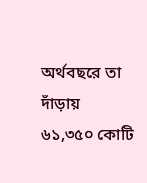অর্থবছরে তা দাঁড়ায় ৬১,৩৫০ কোটি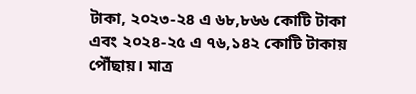টাকা, ২০২৩-২৪ এ ৬৮,৮৬৬ কোটি টাকা এবং ২০২৪-২৫ এ ৭৬,১৪২ কোটি টাকায় পৌঁছায়। মাত্র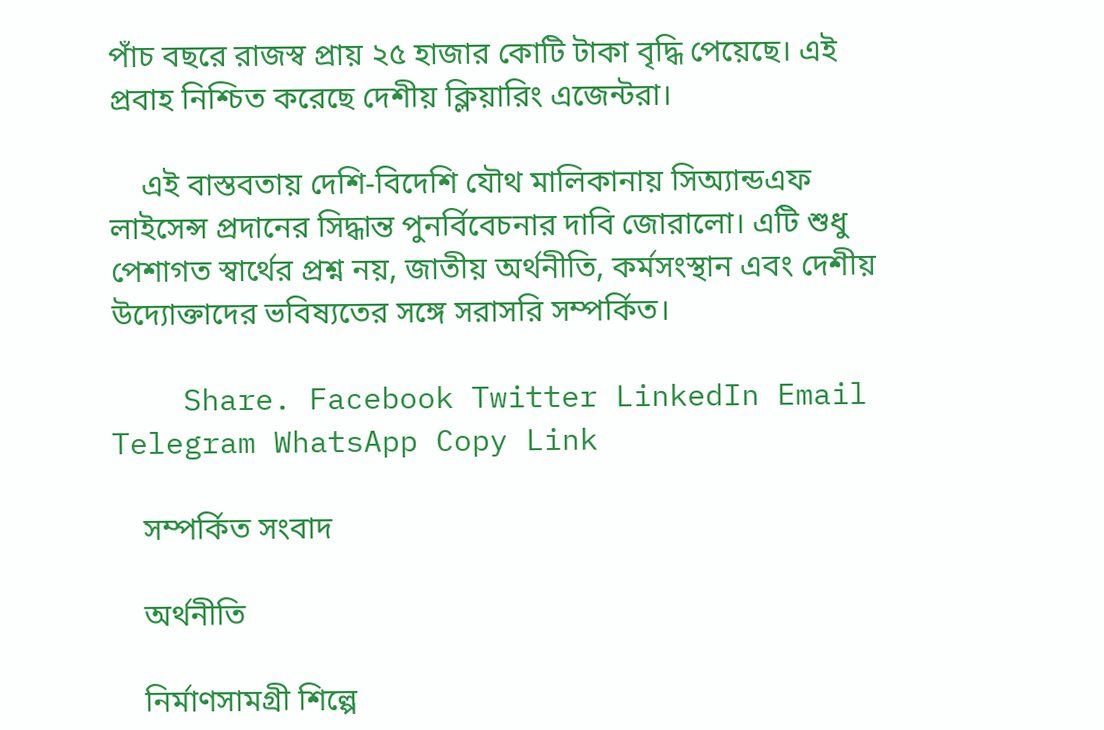পাঁচ বছরে রাজস্ব প্রায় ২৫ হাজার কোটি টাকা বৃদ্ধি পেয়েছে। এই প্রবাহ নিশ্চিত করেছে দেশীয় ক্লিয়ারিং এজেন্টরা।

    এই বাস্তবতায় দেশি-বিদেশি যৌথ মালিকানায় সিঅ্যান্ডএফ লাইসেন্স প্রদানের সিদ্ধান্ত পুনর্বিবেচনার দাবি জোরালো। এটি শুধু পেশাগত স্বার্থের প্রশ্ন নয়, জাতীয় অর্থনীতি, কর্মসংস্থান এবং দেশীয় উদ্যোক্তাদের ভবিষ্যতের সঙ্গে সরাসরি সম্পর্কিত।

    Share. Facebook Twitter LinkedIn Email Telegram WhatsApp Copy Link

    সম্পর্কিত সংবাদ

    অর্থনীতি

    নির্মাণসামগ্রী শিল্পে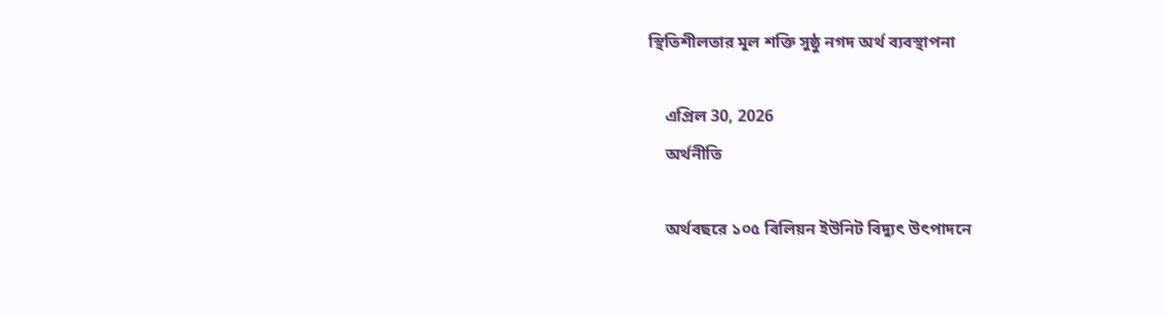স্থিতিশীলতার মূল শক্তি সুষ্ঠু নগদ অর্থ ব্যবস্থাপনা

    এপ্রিল 30, 2026
    অর্থনীতি

    অর্থবছরে ১০৫ বিলিয়ন ইউনিট বিদ্যুৎ উৎপাদনে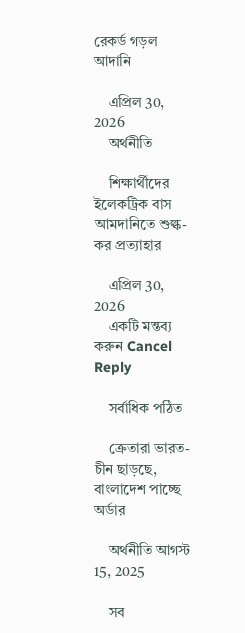রেকর্ড গড়ল আদানি

    এপ্রিল 30, 2026
    অর্থনীতি

    শিক্ষার্থীদের ইলেকট্রিক বাস আমদানিতে শুল্ক-কর প্রত্যাহার

    এপ্রিল 30, 2026
    একটি মন্তব্য করুন Cancel Reply

    সর্বাধিক পঠিত

    ক্রেতারা ভারত-চীন ছাড়ছে, বাংলাদেশ পাচ্ছে অর্ডার

    অর্থনীতি আগস্ট 15, 2025

    সব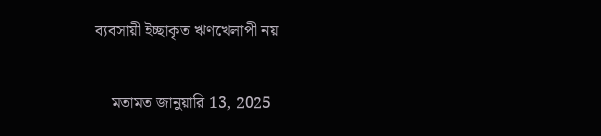ব্যবসায়ী ইচ্ছাকৃত ঋণখেলাপী নয়

    মতামত জানুয়ারি 13, 2025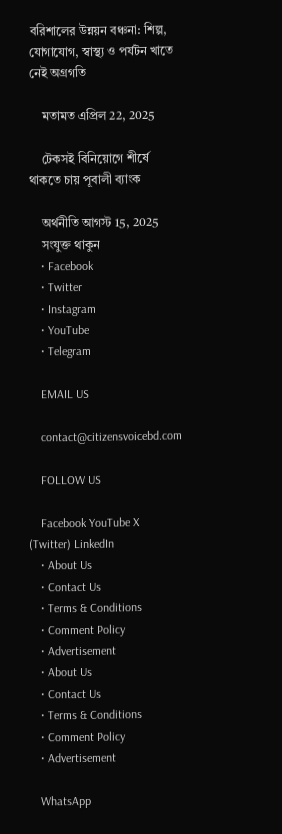বরিশালের উন্নয়ন বঞ্চনা: শিল্প, যোগাযোগ, স্বাস্থ্য ও পর্যটন খাতে নেই অগ্রগতি

    মতামত এপ্রিল 22, 2025

    টেকসই বিনিয়োগে শীর্ষে থাকতে চায় পূবালী ব্যাংক

    অর্থনীতি আগস্ট 15, 2025
    সংযুক্ত থাকুন
    • Facebook
    • Twitter
    • Instagram
    • YouTube
    • Telegram

    EMAIL US

    contact@citizensvoicebd.com

    FOLLOW US

    Facebook YouTube X (Twitter) LinkedIn
    • About Us
    • Contact Us
    • Terms & Conditions
    • Comment Policy
    • Advertisement
    • About Us
    • Contact Us
    • Terms & Conditions
    • Comment Policy
    • Advertisement

    WhatsApp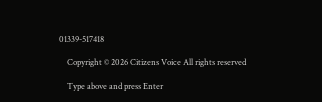01339-517418

    Copyright © 2026 Citizens Voice All rights reserved

    Type above and press Enter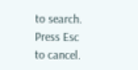to search. Press Esc to cancel.